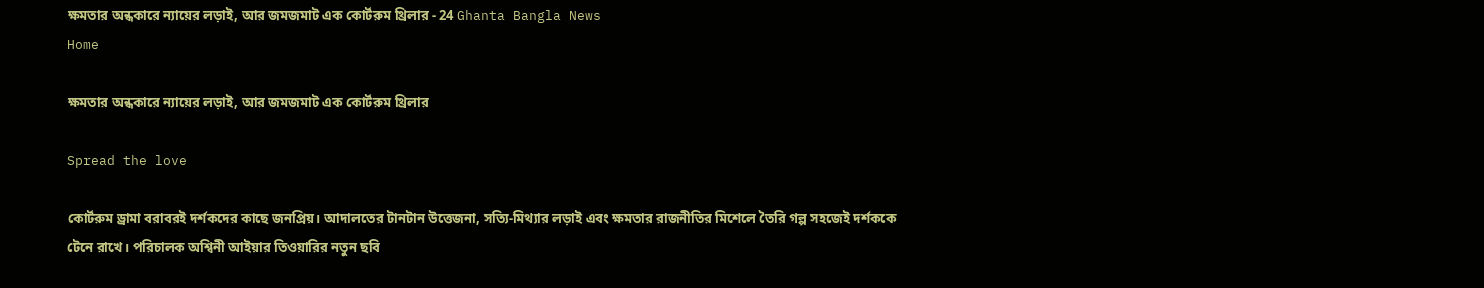ক্ষমতার অন্ধকারে ন্যায়ের লড়াই, আর জমজমাট এক কোর্টরুম থ্রিলার - 24 Ghanta Bangla News
Home

ক্ষমতার অন্ধকারে ন্যায়ের লড়াই, আর জমজমাট এক কোর্টরুম থ্রিলার

Spread the love

কোর্টরুম ড্রামা বরাবরই দর্শকদের কাছে জনপ্রিয়। আদালতের টানটান উত্তেজনা, সত্যি-মিথ্যার লড়াই এবং ক্ষমতার রাজনীতির মিশেলে তৈরি গল্প সহজেই দর্শককে টেনে রাখে। পরিচালক অশ্বিনী আইয়ার তিওয়ারির নতুন ছবি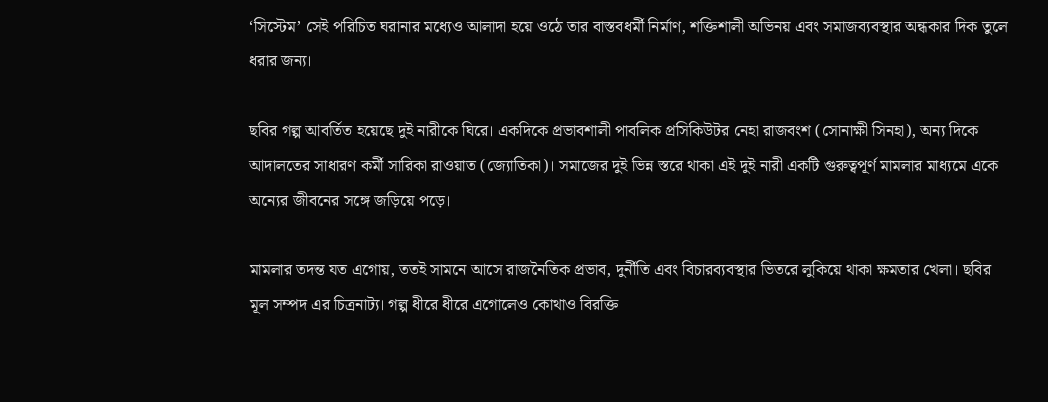‘সিস্টেম’ সেই পরিচিত ঘরানার মধ্যেও আলাদা হয়ে ওঠে তার বাস্তবধর্মী নির্মাণ, শক্তিশালী অভিনয় এবং সমাজব্যবস্থার অন্ধকার দিক তুলে ধরার জন্য।

ছবির গল্প আবর্তিত হয়েছে দুই নারীকে ঘিরে। একদিকে প্রভাবশালী পাবলিক প্রসিকিউটর নেহা রাজবংশ (সোনাক্ষী সিনহা), অন্য দিকে আদালতের সাধারণ কর্মী সারিকা রাওয়াত (জ্যোতিকা)। সমাজের দুই ভিন্ন স্তরে থাকা এই দুই নারী একটি গুরুত্বপূর্ণ মামলার মাধ্যমে একে অন্যের জীবনের সঙ্গে জড়িয়ে পড়ে।

মামলার তদন্ত যত এগোয়, ততই সামনে আসে রাজনৈতিক প্রভাব, দুর্নীতি এবং বিচারব্যবস্থার ভিতরে লুকিয়ে থাকা ক্ষমতার খেলা। ছবির মূল সম্পদ এর চিত্রনাট্য। গল্প ধীরে ধীরে এগোলেও কোথাও বিরক্তি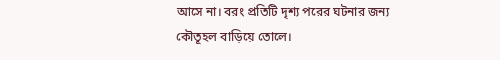আসে না। বরং প্রতিটি দৃশ্য পরের ঘটনার জন্য কৌতূহল বাড়িয়ে তোলে।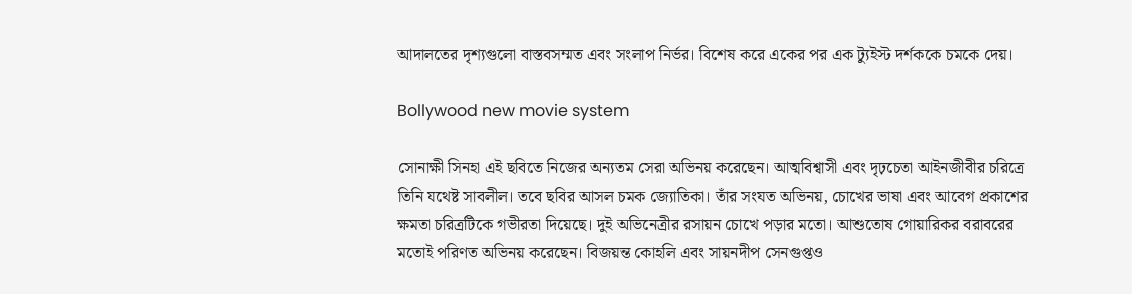আদালতের দৃশ্যগুলো বাস্তবসম্মত এবং সংলাপ নির্ভর। বিশেষ করে একের পর এক ট্যুইস্ট দর্শককে চমকে দেয়।

Bollywood new movie system

সোনাক্ষী সিনহা এই ছবিতে নিজের অন্যতম সেরা অভিনয় করেছেন। আত্মবিশ্বাসী এবং দৃঢ়চেতা আইনজীবীর চরিত্রে তিনি যথেষ্ট সাবলীল। তবে ছবির আসল চমক জ্যোতিকা। তাঁর সংযত অভিনয়, চোখের ভাষা এবং আবেগ প্রকাশের ক্ষমতা চরিত্রটিকে গভীরতা দিয়েছে। দুই অভিনেত্রীর রসায়ন চোখে পড়ার মতো। আশুতোষ গোয়ারিকর বরাবরের মতোই পরিণত অভিনয় করেছেন। বিজয়ন্ত কোহলি এবং সায়নদীপ সেনগুপ্তও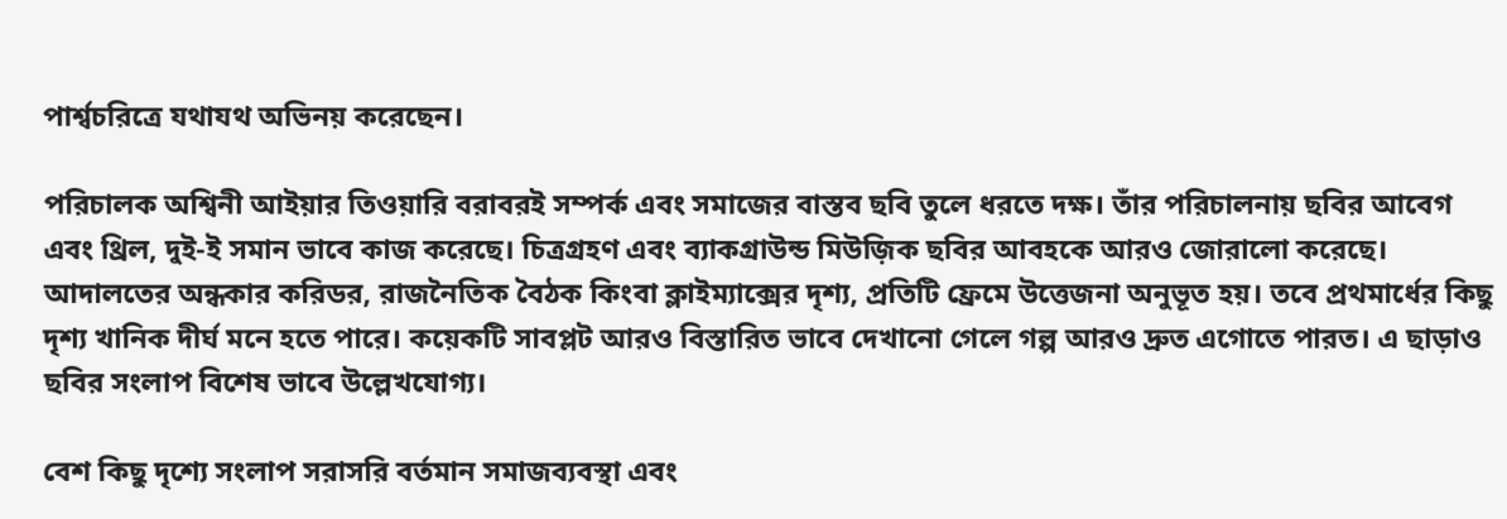পার্শ্বচরিত্রে যথাযথ অভিনয় করেছেন।

পরিচালক অশ্বিনী আইয়ার তিওয়ারি বরাবরই সম্পর্ক এবং সমাজের বাস্তব ছবি তুলে ধরতে দক্ষ। তাঁর পরিচালনায় ছবির আবেগ এবং থ্রিল, দুই-ই সমান ভাবে কাজ করেছে। চিত্রগ্রহণ এবং ব্যাকগ্রাউন্ড মিউজ়িক ছবির আবহকে আরও জোরালো করেছে। আদালতের অন্ধকার করিডর, রাজনৈতিক বৈঠক কিংবা ক্লাইম্যাক্সের দৃশ্য, প্রতিটি ফ্রেমে উত্তেজনা অনুভূত হয়। তবে প্রথমার্ধের কিছু দৃশ্য খানিক দীর্ঘ মনে হতে পারে। কয়েকটি সাবপ্লট আরও বিস্তারিত ভাবে দেখানো গেলে গল্প আরও দ্রুত এগোতে পারত। এ ছাড়াও ছবির সংলাপ বিশেষ ভাবে উল্লেখযোগ্য।

বেশ কিছু দৃশ্যে সংলাপ সরাসরি বর্তমান সমাজব্যবস্থা এবং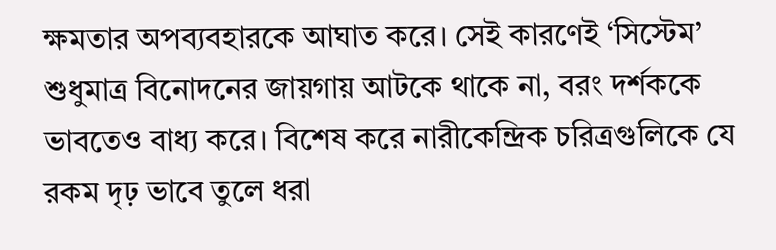ক্ষমতার অপব্যবহারকে আঘাত করে। সেই কারণেই ‘সিস্টেম’ শুধুমাত্র বিনোদনের জায়গায় আটকে থাকে না, বরং দর্শককে ভাবতেও বাধ্য করে। বিশেষ করে নারীকেন্দ্রিক চরিত্রগুলিকে যে রকম দৃঢ় ভাবে তুলে ধরা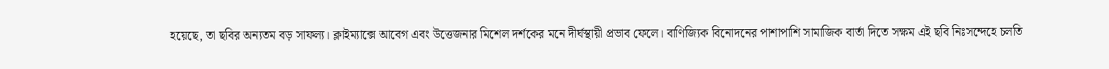হয়েছে, তা ছবির অন্যতম বড় সাফল্য। ক্লাইম্যাক্সে আবেগ এবং উত্তেজনার মিশেল দর্শকের মনে দীর্ঘস্থায়ী প্রভাব ফেলে। বাণিজ্যিক বিনোদনের পাশাপাশি সামাজিক বার্তা দিতে সক্ষম এই ছবি নিঃসন্দেহে চলতি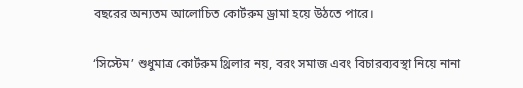বছরের অন্যতম আলোচিত কোর্টরুম ড্রামা হয়ে উঠতে পারে।

‘সিস্টেম’ শুধুমাত্র কোর্টরুম থ্রিলার নয়, বরং সমাজ এবং বিচারব্যবস্থা নিয়ে নানা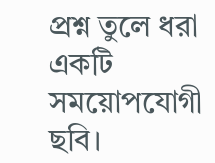প্রশ্ন তুলে ধরা একটি সময়োপযোগী ছবি।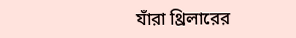যাঁরা থ্রিলারের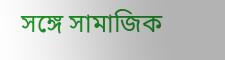সঙ্গে সামাজিক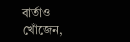বার্তাও খোঁজেন,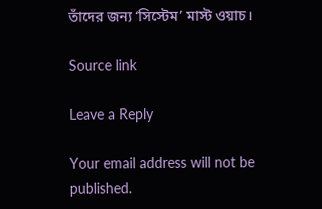তাঁদের জন্য ‘সিস্টেম’ মাস্ট ওয়াচ।

Source link

Leave a Reply

Your email address will not be published.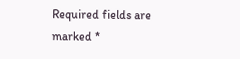Required fields are marked *